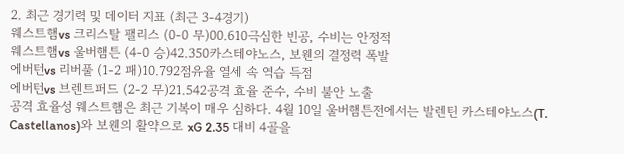2. 최근 경기력 및 데이터 지표 (최근 3-4경기)
웨스트햄vs 크리스탈 팰리스 (0-0 무)00.610극심한 빈공, 수비는 안정적
웨스트햄vs 울버햄튼 (4-0 승)42.350카스테야노스, 보웬의 결정력 폭발
에버턴vs 리버풀 (1-2 패)10.792점유율 열세 속 역습 득점
에버턴vs 브렌트퍼드 (2-2 무)21.542공격 효율 준수, 수비 불안 노출
공격 효율성 웨스트햄은 최근 기복이 매우 심하다. 4월 10일 울버햄튼전에서는 발렌틴 카스테야노스(T. Castellanos)와 보웬의 활약으로 xG 2.35 대비 4골을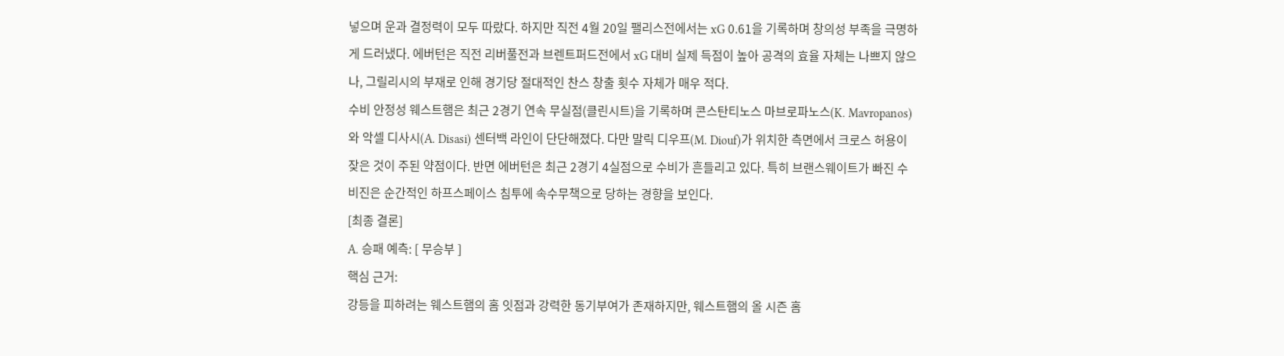넣으며 운과 결정력이 모두 따랐다. 하지만 직전 4월 20일 팰리스전에서는 xG 0.61을 기록하며 창의성 부족을 극명하게 드러냈다. 에버턴은 직전 리버풀전과 브렌트퍼드전에서 xG 대비 실제 득점이 높아 공격의 효율 자체는 나쁘지 않으나, 그릴리시의 부재로 인해 경기당 절대적인 찬스 창출 횟수 자체가 매우 적다.
수비 안정성 웨스트햄은 최근 2경기 연속 무실점(클린시트)을 기록하며 콘스탄티노스 마브로파노스(K. Mavropanos)와 악셀 디사시(A. Disasi) 센터백 라인이 단단해졌다. 다만 말릭 디우프(M. Diouf)가 위치한 측면에서 크로스 허용이 잦은 것이 주된 약점이다. 반면 에버턴은 최근 2경기 4실점으로 수비가 흔들리고 있다. 특히 브랜스웨이트가 빠진 수비진은 순간적인 하프스페이스 침투에 속수무책으로 당하는 경향을 보인다.
[최종 결론]
A. 승패 예측: [ 무승부 ]
핵심 근거:
강등을 피하려는 웨스트햄의 홈 잇점과 강력한 동기부여가 존재하지만, 웨스트햄의 올 시즌 홈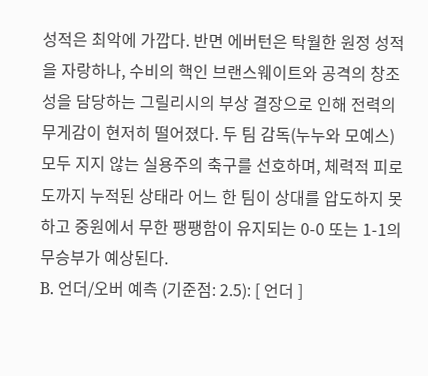성적은 최악에 가깝다. 반면 에버턴은 탁월한 원정 성적을 자랑하나, 수비의 핵인 브랜스웨이트와 공격의 창조성을 담당하는 그릴리시의 부상 결장으로 인해 전력의 무게감이 현저히 떨어졌다. 두 팀 감독(누누와 모예스) 모두 지지 않는 실용주의 축구를 선호하며, 체력적 피로도까지 누적된 상태라 어느 한 팀이 상대를 압도하지 못하고 중원에서 무한 팽팽함이 유지되는 0-0 또는 1-1의 무승부가 예상된다.
B. 언더/오버 예측 (기준점: 2.5): [ 언더 ]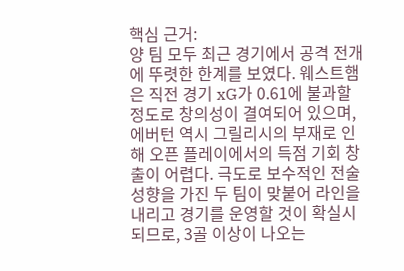핵심 근거:
양 팀 모두 최근 경기에서 공격 전개에 뚜렷한 한계를 보였다. 웨스트햄은 직전 경기 xG가 0.61에 불과할 정도로 창의성이 결여되어 있으며, 에버턴 역시 그릴리시의 부재로 인해 오픈 플레이에서의 득점 기회 창출이 어렵다. 극도로 보수적인 전술 성향을 가진 두 팀이 맞붙어 라인을 내리고 경기를 운영할 것이 확실시되므로, 3골 이상이 나오는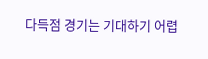다득점 경기는 기대하기 어렵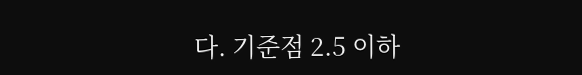다. 기준점 2.5 이하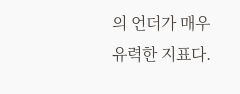의 언더가 매우 유력한 지표다.